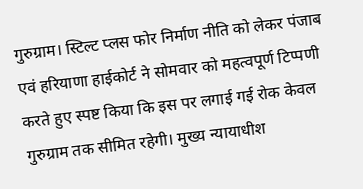गुरुग्राम। स्टिल्ट प्लस फोर निर्माण नीति को लेकर पंजाब एवं हरियाणा हाईकोर्ट ने सोमवार को महत्वपूर्ण टिप्पणी करते हुए स्पष्ट किया कि इस पर लगाई गई रोक केवल गुरुग्राम तक सीमित रहेगी। मुख्य न्यायाधीश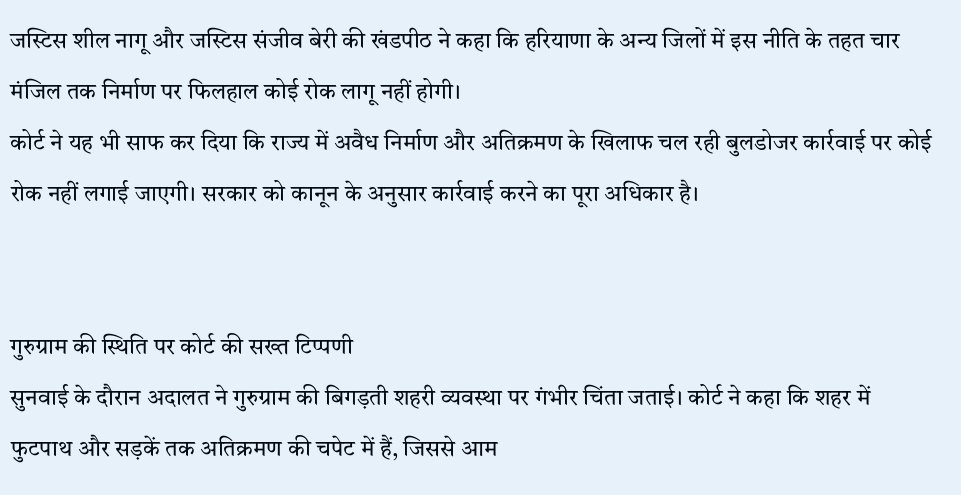जस्टिस शील नागू और जस्टिस संजीव बेरी की खंडपीठ ने कहा कि हरियाणा के अन्य जिलों में इस नीति के तहत चार मंजिल तक निर्माण पर फिलहाल कोई रोक लागू नहीं होगी।
कोर्ट ने यह भी साफ कर दिया कि राज्य में अवैध निर्माण और अतिक्रमण के खिलाफ चल रही बुलडोजर कार्रवाई पर कोई रोक नहीं लगाई जाएगी। सरकार को कानून के अनुसार कार्रवाई करने का पूरा अधिकार है।


गुरुग्राम की स्थिति पर कोर्ट की सख्त टिप्पणी
सुनवाई के दौरान अदालत ने गुरुग्राम की बिगड़ती शहरी व्यवस्था पर गंभीर चिंता जताई। कोर्ट ने कहा कि शहर में फुटपाथ और सड़कें तक अतिक्रमण की चपेट में हैं, जिससे आम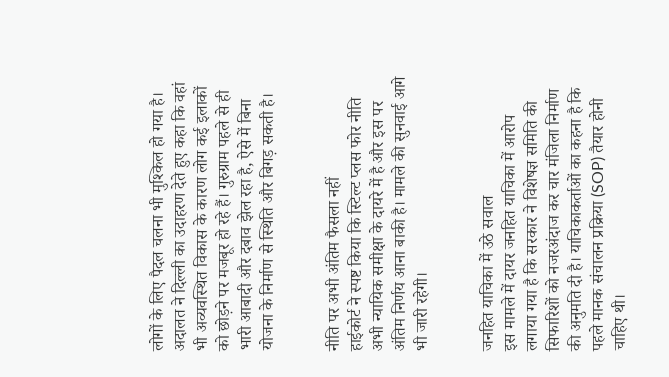लोगों के लिए पैदल चलना भी मुश्किल हो गया है।
अदालत ने दिल्ली का उदाहरण देते हुए कहा कि वहां भी अव्यवस्थित विकास के कारण लोग कई इलाकों को छोड़ने पर मजबूर हो रहे हैं। गुरुग्राम पहले से ही भारी आबादी और दबाव झेल रहा है, ऐसे में बिना योजना के निर्माण से स्थिति और बिगड़ सकती है।


नीति पर अभी अंतिम फैसला नहीं
हाईकोर्ट ने स्पष्ट किया कि स्टिल्ट प्लस फोर नीति अभी न्यायिक समीक्षा के दायरे में है और इस पर अंतिम निर्णय आना बाकी है। मामले की सुनवाई आगे भी जारी रहेगी।


जनहित याचिका में उठे सवाल
इस मामले में दायर जनहित याचिका में आरोप लगाया गया है कि सरकार ने विशेषज्ञ समिति की सिफारिशों को नजरअंदाज कर चार मंजिला निर्माण की अनुमति दी है। याचिकाकर्ताओं का कहना है कि पहले मानक संचालन प्रक्रिया (SOP) तैयार होनी चाहिए थी।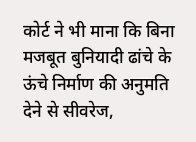कोर्ट ने भी माना कि बिना मजबूत बुनियादी ढांचे के ऊंचे निर्माण की अनुमति देने से सीवरेज,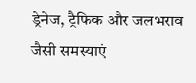ड्रेनेज, ट्रैफिक और जलभराव जैसी समस्याएं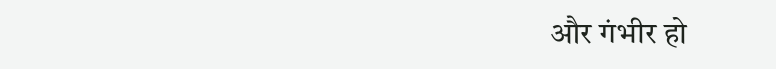और गंभीर हो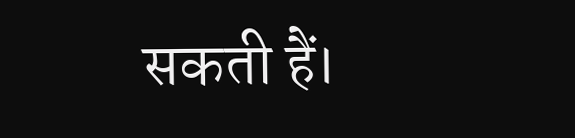सकती हैं।